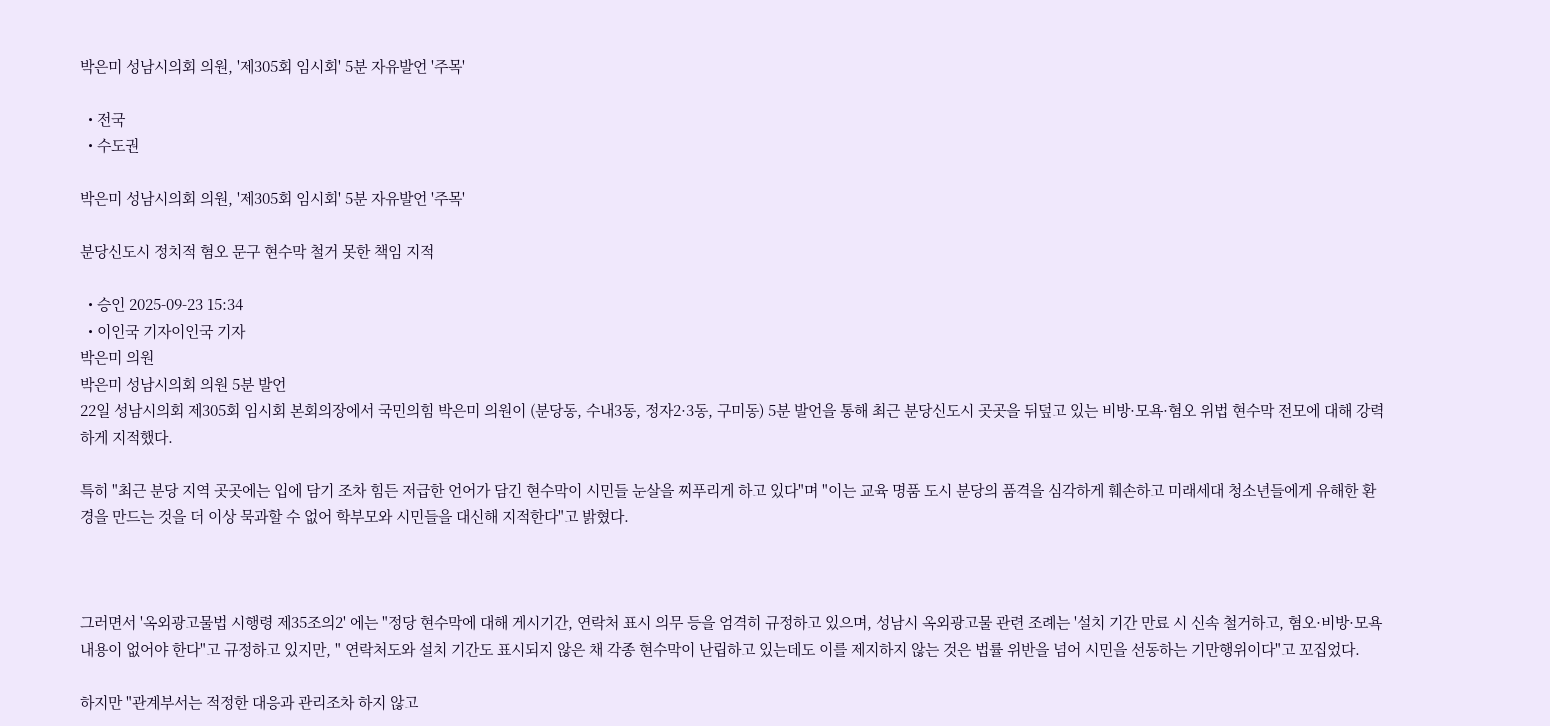박은미 성남시의회 의원, '제305회 임시회' 5분 자유발언 '주목'

  • 전국
  • 수도권

박은미 성남시의회 의원, '제305회 임시회' 5분 자유발언 '주목'

분당신도시 정치적 혐오 문구 현수막 철거 못한 책임 지적

  • 승인 2025-09-23 15:34
  • 이인국 기자이인국 기자
박은미 의원
박은미 성남시의회 의원 5분 발언
22일 성남시의회 제305회 임시회 본회의장에서 국민의힘 박은미 의원이 (분당동, 수내3동, 정자2·3동, 구미동) 5분 발언을 통해 최근 분당신도시 곳곳을 뒤덮고 있는 비방·모욕·혐오 위법 현수막 전모에 대해 강력하게 지적했다.

특히 "최근 분당 지역 곳곳에는 입에 담기 조차 힘든 저급한 언어가 담긴 현수막이 시민들 눈살을 찌푸리게 하고 있다"며 "이는 교육 명품 도시 분당의 품격을 심각하게 훼손하고 미래세대 청소년들에게 유해한 환경을 만드는 것을 더 이상 묵과할 수 없어 학부모와 시민들을 대신해 지적한다"고 밝혔다.



그러면서 '옥외광고물법 시행령 제35조의2' 에는 "정당 현수막에 대해 게시기간, 연락처 표시 의무 등을 엄격히 규정하고 있으며, 성남시 옥외광고물 관련 조례는 '설치 기간 만료 시 신속 철거하고, 혐오·비방·모욕 내용이 없어야 한다"고 규정하고 있지만, " 연락처도와 설치 기간도 표시되지 않은 채 각종 현수막이 난립하고 있는데도 이를 제지하지 않는 것은 법률 위반을 넘어 시민을 선동하는 기만행위이다"고 꼬집었다.

하지만 "관계부서는 적정한 대응과 관리조차 하지 않고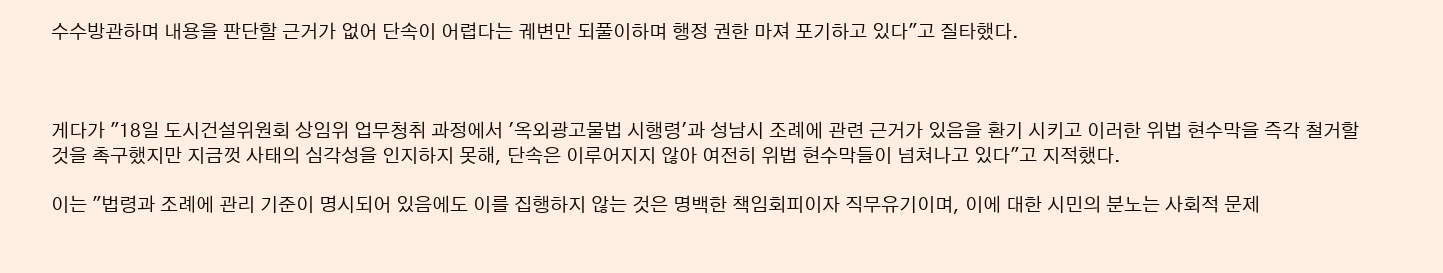수수방관하며 내용을 판단할 근거가 없어 단속이 어렵다는 궤변만 되풀이하며 행정 권한 마져 포기하고 있다"고 질타했다.



게다가 "18일 도시건설위원회 상임위 업무청취 과정에서 '옥외광고물법 시행령'과 성남시 조례에 관련 근거가 있음을 환기 시키고 이러한 위법 현수막을 즉각 철거할 것을 촉구했지만 지금껏 사태의 심각성을 인지하지 못해, 단속은 이루어지지 않아 여전히 위법 현수막들이 넘쳐나고 있다"고 지적했다.

이는 "법령과 조례에 관리 기준이 명시되어 있음에도 이를 집행하지 않는 것은 명백한 책임회피이자 직무유기이며, 이에 대한 시민의 분노는 사회적 문제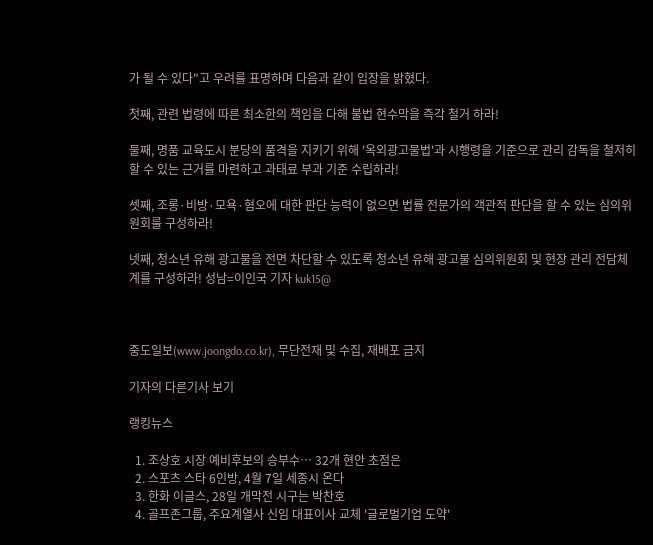가 될 수 있다"고 우려를 표명하며 다음과 같이 입장을 밝혔다.

첫째, 관련 법령에 따른 최소한의 책임을 다해 불법 현수막을 즉각 철거 하라!

둘째, 명품 교육도시 분당의 품격을 지키기 위해 '옥외광고물법'과 시행령을 기준으로 관리 감독을 철저히 할 수 있는 근거를 마련하고 과태료 부과 기준 수립하라!

셋째, 조롱·비방·모욕·혐오에 대한 판단 능력이 없으면 법률 전문가의 객관적 판단을 할 수 있는 심의위원회를 구성하라!

넷째, 청소년 유해 광고물을 전면 차단할 수 있도록 청소년 유해 광고물 심의위원회 및 현장 관리 전담체계를 구성하라! 성남=이인국 기자 kuk15@



중도일보(www.joongdo.co.kr), 무단전재 및 수집, 재배포 금지

기자의 다른기사 보기

랭킹뉴스

  1. 조상호 시장 예비후보의 승부수… 32개 현안 초점은
  2. 스포츠 스타 6인방, 4월 7일 세종시 온다
  3. 한화 이글스, 28일 개막전 시구는 박찬호
  4. 골프존그룹, 주요계열사 신임 대표이사 교체 '글로벌기업 도약'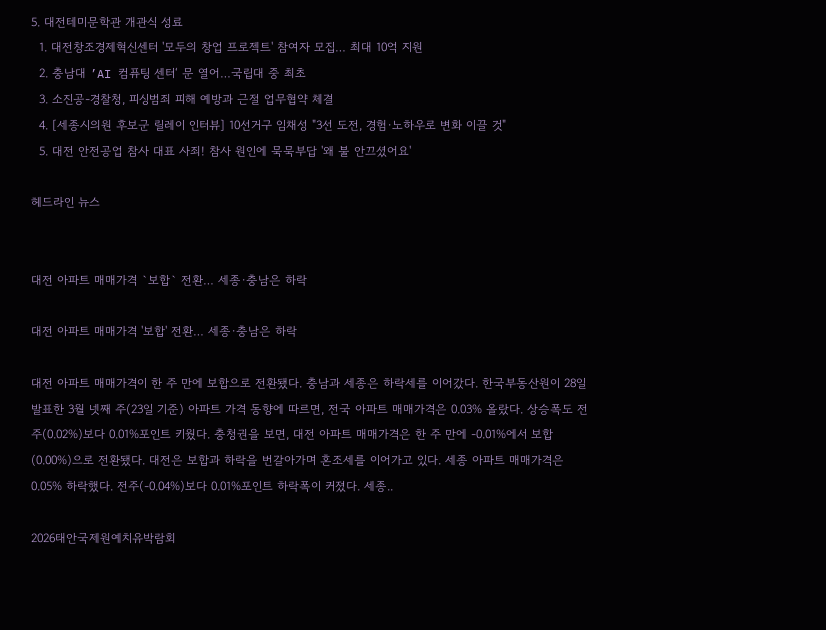5. 대전테미문학관 개관식 성료
  1. 대전창조경제혁신센터 '모두의 창업 프로젝트' 참여자 모집… 최대 10억 지원
  2. 충남대 ’AI 컴퓨팅 센터‘ 문 열어…국립대 중 최초
  3. 소진공-경찰청, 피싱범죄 피해 예방과 근절 업무협약 체결
  4. [세종시의원 후보군 릴레이 인터뷰] 10선거구 임채성 "3선 도전, 경험·노하우로 변화 이끌 것"
  5. 대전 안전공업 참사 대표 사죄! 참사 원인에 묵묵부답 '왜 불 안끄셨어요'

헤드라인 뉴스


대전 아파트 매매가격 `보합` 전환… 세종·충남은 하락

대전 아파트 매매가격 '보합' 전환… 세종·충남은 하락

대전 아파트 매매가격이 한 주 만에 보합으로 전환됐다. 충남과 세종은 하락세를 이어갔다. 한국부동산원이 28일 발표한 3월 넷째 주(23일 기준) 아파트 가격 동향에 따르면, 전국 아파트 매매가격은 0.03% 올랐다. 상승폭도 전주(0.02%)보다 0.01%포인트 키웠다. 충청권을 보면, 대전 아파트 매매가격은 한 주 만에 -0.01%에서 보합(0.00%)으로 전환됐다. 대전은 보합과 하락을 번갈아가며 혼조세를 이어가고 있다. 세종 아파트 매매가격은 0.05% 하락했다. 전주(-0.04%)보다 0.01%포인트 하락폭이 커졌다. 세종..

2026태안국제원예치유박람회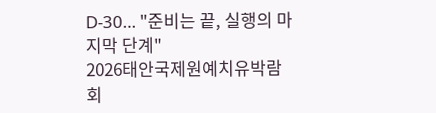D-30… "준비는 끝, 실행의 마지막 단계"
2026태안국제원예치유박람회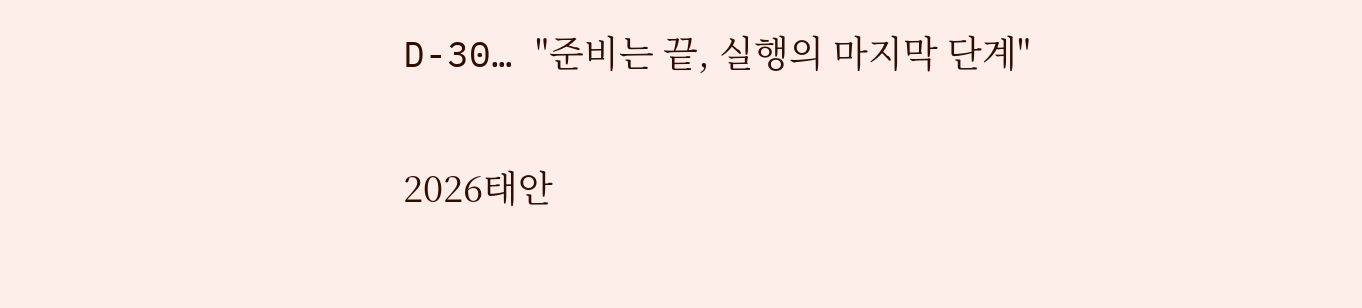D-30… "준비는 끝, 실행의 마지막 단계"

2026태안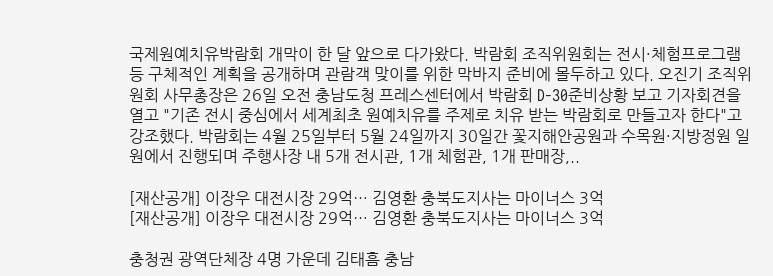국제원예치유박람회 개막이 한 달 앞으로 다가왔다. 박람회 조직위원회는 전시·체험프로그램 등 구체적인 계획을 공개하며 관람객 맞이를 위한 막바지 준비에 몰두하고 있다. 오진기 조직위원회 사무총장은 26일 오전 충남도청 프레스센터에서 박람회 D-30준비상황 보고 기자회견을 열고 "기존 전시 중심에서 세계최초 원예치유를 주제로 치유 받는 박람회로 만들고자 한다"고 강조했다. 박람회는 4월 25일부터 5월 24일까지 30일간 꽃지해안공원과 수목원·지방정원 일원에서 진행되며 주행사장 내 5개 전시관, 1개 체험관, 1개 판매장,..

[재산공개] 이장우 대전시장 29억… 김영환 충북도지사는 마이너스 3억
[재산공개] 이장우 대전시장 29억… 김영환 충북도지사는 마이너스 3억

충청권 광역단체장 4명 가운데 김태흠 충남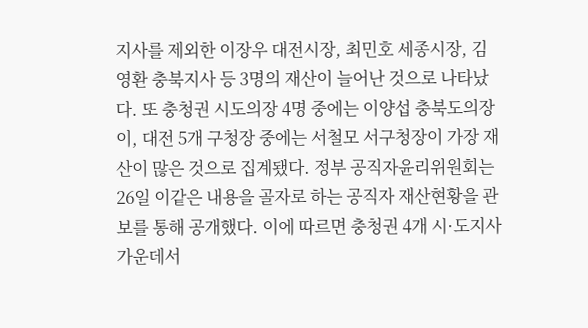지사를 제외한 이장우 대전시장, 최민호 세종시장, 김영환 충북지사 등 3명의 재산이 늘어난 것으로 나타났다. 또 충청권 시도의장 4명 중에는 이양섭 충북도의장이, 대전 5개 구청장 중에는 서철모 서구청장이 가장 재산이 많은 것으로 집계됐다. 정부 공직자윤리위원회는 26일 이같은 내용을 골자로 하는 공직자 재산현황을 관보를 통해 공개했다. 이에 따르면 충청권 4개 시·도지사 가운데서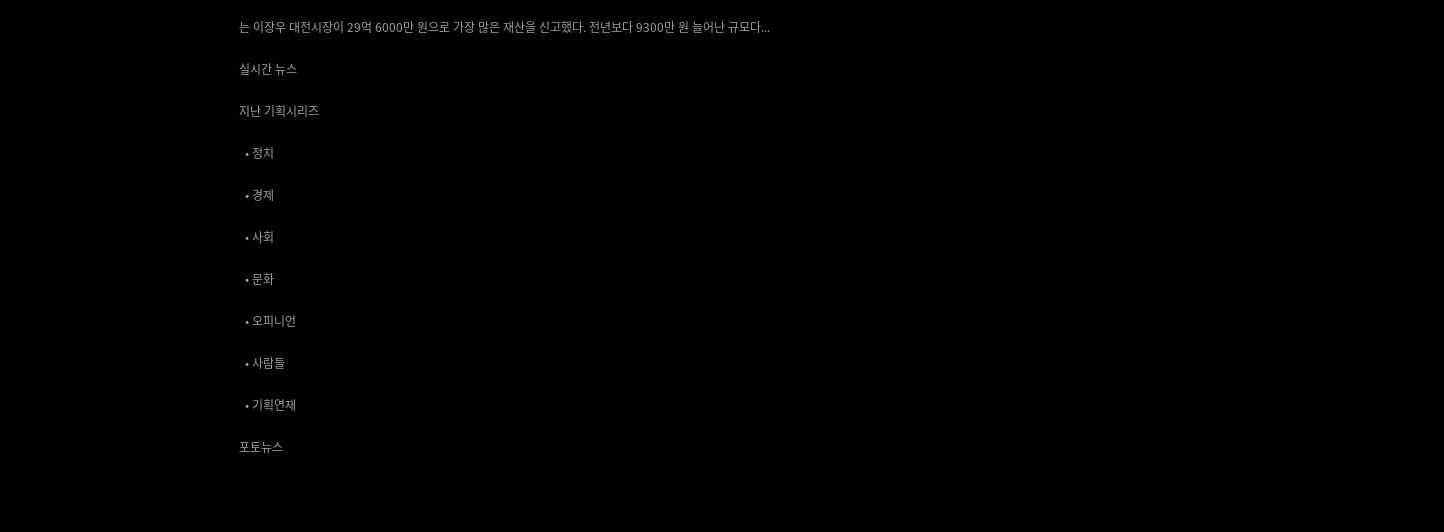는 이장우 대전시장이 29억 6000만 원으로 가장 많은 재산을 신고했다. 전년보다 9300만 원 늘어난 규모다...

실시간 뉴스

지난 기획시리즈

  • 정치

  • 경제

  • 사회

  • 문화

  • 오피니언

  • 사람들

  • 기획연재

포토뉴스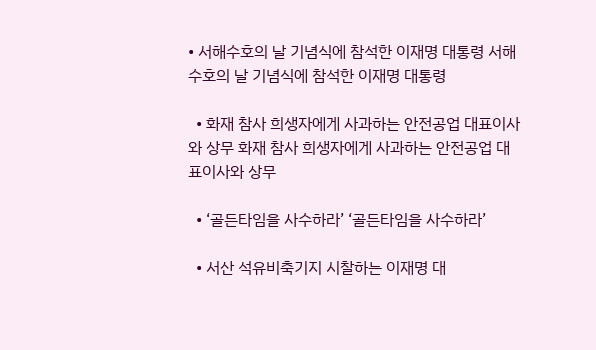• 서해수호의 날 기념식에 참석한 이재명 대통령 서해수호의 날 기념식에 참석한 이재명 대통령

  • 화재 참사 희생자에게 사과하는 안전공업 대표이사와 상무 화재 참사 희생자에게 사과하는 안전공업 대표이사와 상무

  • ‘골든타임을 사수하라’ ‘골든타임을 사수하라’

  • 서산 석유비축기지 시찰하는 이재명 대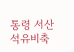통령 서산 석유비축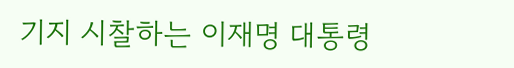기지 시찰하는 이재명 대통령